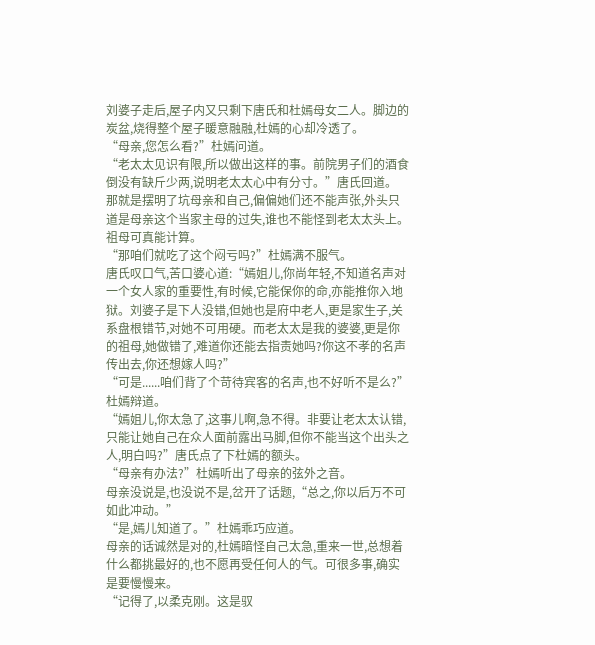刘婆子走后,屋子内又只剩下唐氏和杜嫣母女二人。脚边的炭盆,烧得整个屋子暖意融融,杜嫣的心却冷透了。
“母亲,您怎么看?”杜嫣问道。
“老太太见识有限,所以做出这样的事。前院男子们的酒食倒没有缺斤少两,说明老太太心中有分寸。”唐氏回道。
那就是摆明了坑母亲和自己,偏偏她们还不能声张,外头只道是母亲这个当家主母的过失,谁也不能怪到老太太头上。祖母可真能计算。
“那咱们就吃了这个闷亏吗?”杜嫣满不服气。
唐氏叹口气,苦口婆心道:“嫣姐儿,你尚年轻,不知道名声对一个女人家的重要性,有时候,它能保你的命,亦能推你入地狱。刘婆子是下人没错,但她也是府中老人,更是家生子,关系盘根错节,对她不可用硬。而老太太是我的婆婆,更是你的祖母,她做错了,难道你还能去指责她吗?你这不孝的名声传出去,你还想嫁人吗?”
“可是......咱们背了个苛待宾客的名声,也不好听不是么?”杜嫣辩道。
“嫣姐儿,你太急了,这事儿啊,急不得。非要让老太太认错,只能让她自己在众人面前露出马脚,但你不能当这个出头之人,明白吗?”唐氏点了下杜嫣的额头。
“母亲有办法?”杜嫣听出了母亲的弦外之音。
母亲没说是,也没说不是,岔开了话题,“总之,你以后万不可如此冲动。”
“是,嫣儿知道了。”杜嫣乖巧应道。
母亲的话诚然是对的,杜嫣暗怪自己太急,重来一世,总想着什么都挑最好的,也不愿再受任何人的气。可很多事,确实是要慢慢来。
“记得了,以柔克刚。这是驭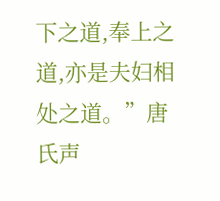下之道,奉上之道,亦是夫妇相处之道。”唐氏声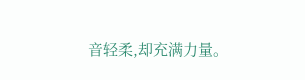音轻柔,却充满力量。